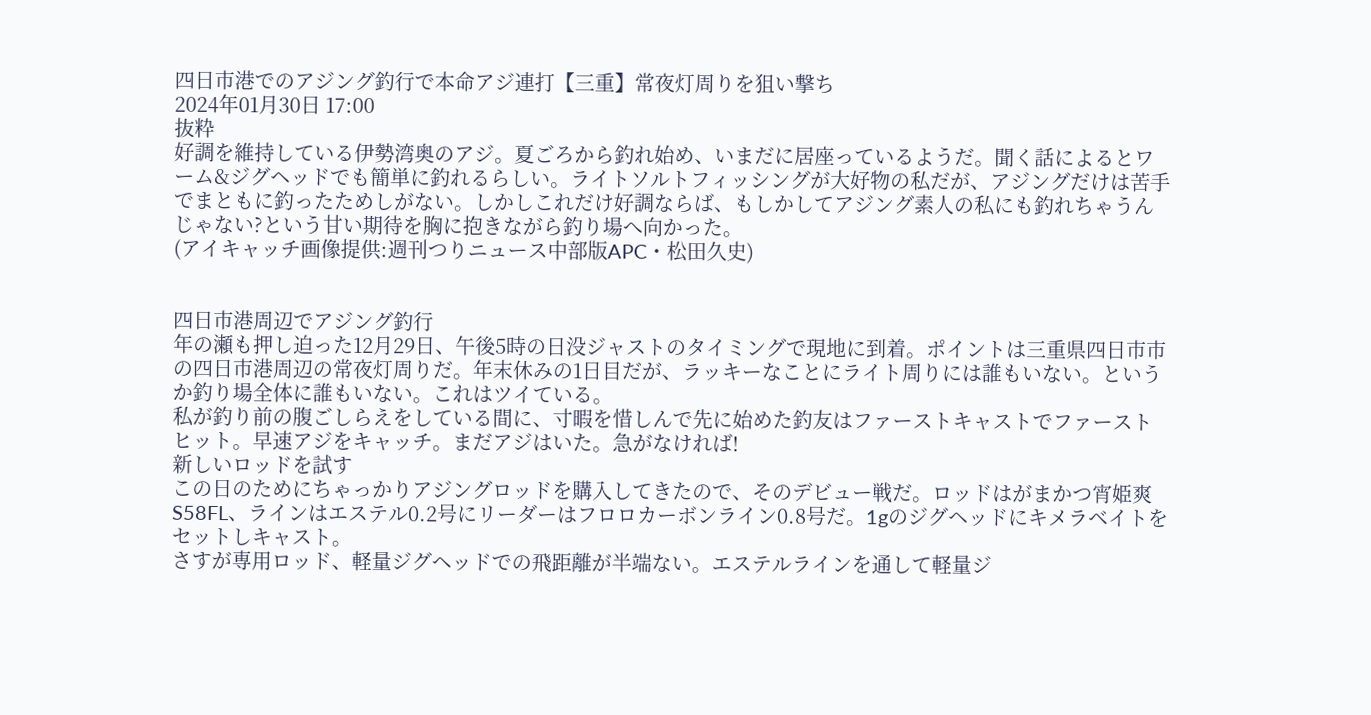四日市港でのアジング釣行で本命アジ連打【三重】常夜灯周りを狙い撃ち
2024年01月30日 17:00
抜粋
好調を維持している伊勢湾奥のアジ。夏ごろから釣れ始め、いまだに居座っているようだ。聞く話によるとワーム&ジグヘッドでも簡単に釣れるらしい。ライトソルトフィッシングが大好物の私だが、アジングだけは苦手でまともに釣ったためしがない。しかしこれだけ好調ならば、もしかしてアジング素人の私にも釣れちゃうんじゃない?という甘い期待を胸に抱きながら釣り場へ向かった。
(アイキャッチ画像提供:週刊つりニュース中部版APC・松田久史)


四日市港周辺でアジング釣行
年の瀬も押し迫った12月29日、午後5時の日没ジャストのタイミングで現地に到着。ポイントは三重県四日市市の四日市港周辺の常夜灯周りだ。年末休みの1日目だが、ラッキーなことにライト周りには誰もいない。というか釣り場全体に誰もいない。これはツイている。
私が釣り前の腹ごしらえをしている間に、寸暇を惜しんで先に始めた釣友はファーストキャストでファーストヒット。早速アジをキャッチ。まだアジはいた。急がなければ!
新しいロッドを試す
この日のためにちゃっかりアジングロッドを購入してきたので、そのデビュー戦だ。ロッドはがまかつ宵姫爽S58FL、ラインはエステル0.2号にリーダーはフロロカーボンライン0.8号だ。1gのジグヘッドにキメラベイトをセットしキャスト。
さすが専用ロッド、軽量ジグヘッドでの飛距離が半端ない。エステルラインを通して軽量ジ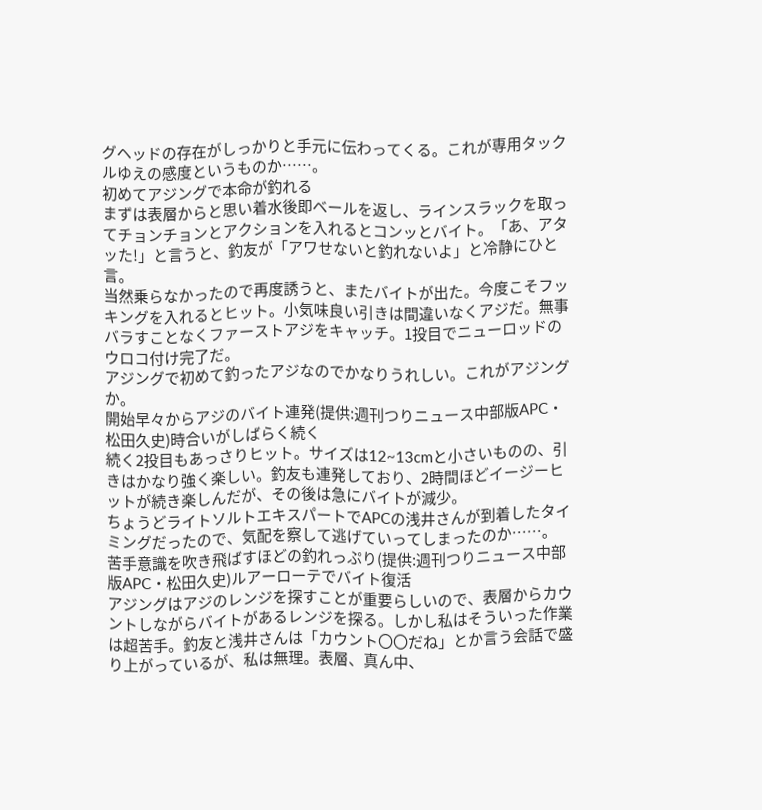グヘッドの存在がしっかりと手元に伝わってくる。これが専用タックルゆえの感度というものか……。
初めてアジングで本命が釣れる
まずは表層からと思い着水後即ベールを返し、ラインスラックを取ってチョンチョンとアクションを入れるとコンッとバイト。「あ、アタッた!」と言うと、釣友が「アワせないと釣れないよ」と冷静にひと言。
当然乗らなかったので再度誘うと、またバイトが出た。今度こそフッキングを入れるとヒット。小気味良い引きは間違いなくアジだ。無事バラすことなくファーストアジをキャッチ。1投目でニューロッドのウロコ付け完了だ。
アジングで初めて釣ったアジなのでかなりうれしい。これがアジングか。
開始早々からアジのバイト連発(提供:週刊つりニュース中部版APC・松田久史)時合いがしばらく続く
続く2投目もあっさりヒット。サイズは12~13cmと小さいものの、引きはかなり強く楽しい。釣友も連発しており、2時間ほどイージーヒットが続き楽しんだが、その後は急にバイトが減少。
ちょうどライトソルトエキスパートでAPCの浅井さんが到着したタイミングだったので、気配を察して逃げていってしまったのか……。
苦手意識を吹き飛ばすほどの釣れっぷり(提供:週刊つりニュース中部版APC・松田久史)ルアーローテでバイト復活
アジングはアジのレンジを探すことが重要らしいので、表層からカウントしながらバイトがあるレンジを探る。しかし私はそういった作業は超苦手。釣友と浅井さんは「カウント〇〇だね」とか言う会話で盛り上がっているが、私は無理。表層、真ん中、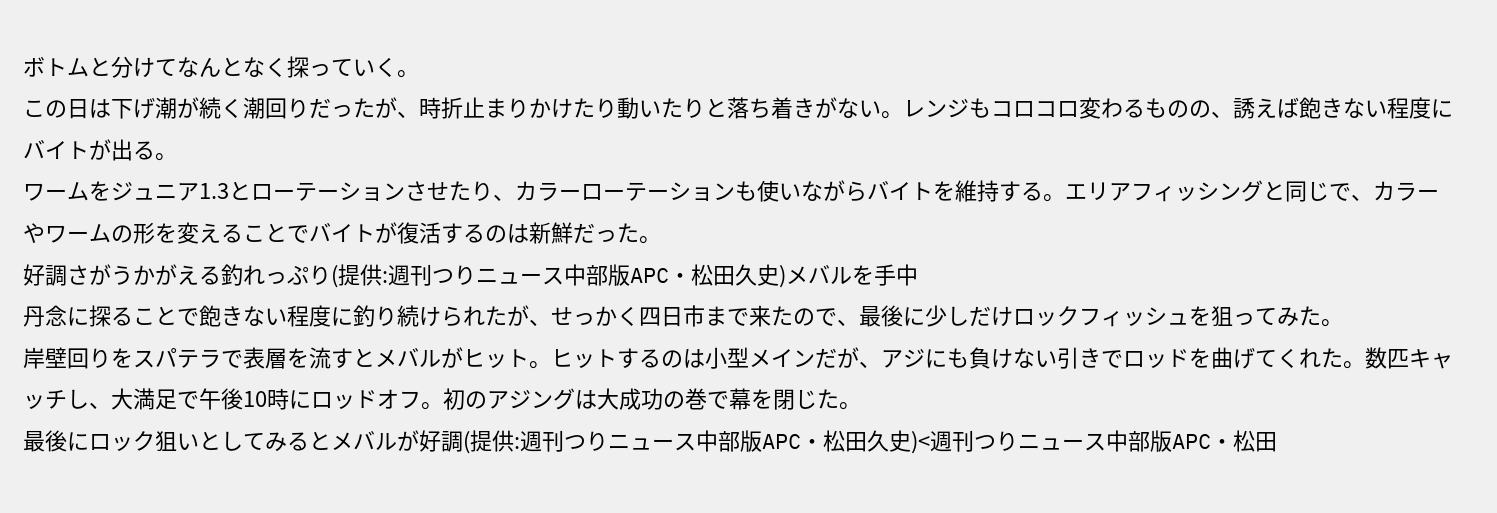ボトムと分けてなんとなく探っていく。
この日は下げ潮が続く潮回りだったが、時折止まりかけたり動いたりと落ち着きがない。レンジもコロコロ変わるものの、誘えば飽きない程度にバイトが出る。
ワームをジュニア1.3とローテーションさせたり、カラーローテーションも使いながらバイトを維持する。エリアフィッシングと同じで、カラーやワームの形を変えることでバイトが復活するのは新鮮だった。
好調さがうかがえる釣れっぷり(提供:週刊つりニュース中部版APC・松田久史)メバルを手中
丹念に探ることで飽きない程度に釣り続けられたが、せっかく四日市まで来たので、最後に少しだけロックフィッシュを狙ってみた。
岸壁回りをスパテラで表層を流すとメバルがヒット。ヒットするのは小型メインだが、アジにも負けない引きでロッドを曲げてくれた。数匹キャッチし、大満足で午後10時にロッドオフ。初のアジングは大成功の巻で幕を閉じた。
最後にロック狙いとしてみるとメバルが好調(提供:週刊つりニュース中部版APC・松田久史)<週刊つりニュース中部版APC・松田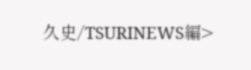久史/TSURINEWS編>